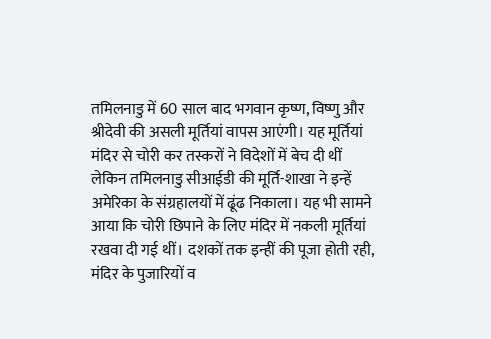तमिलनाडु में 60 साल बाद भगवान कृष्ण, विष्णु और श्रीदेवी की असली मूर्तियां वापस आएंगी। यह मूर्तियां मंदिर से चोरी कर तस्करों ने विदेशों में बेच दी थीं लेकिन तमिलनाडु सीआईडी की मूर्ति-शाखा ने इन्हें अमेरिका के संग्रहालयों में ढूंढ निकाला। यह भी सामने आया कि चोरी छिपाने के लिए मंदिर में नकली मूर्तियां रखवा दी गई थीं। दशकों तक इन्हीं की पूजा होती रही, मंदिर के पुजारियों व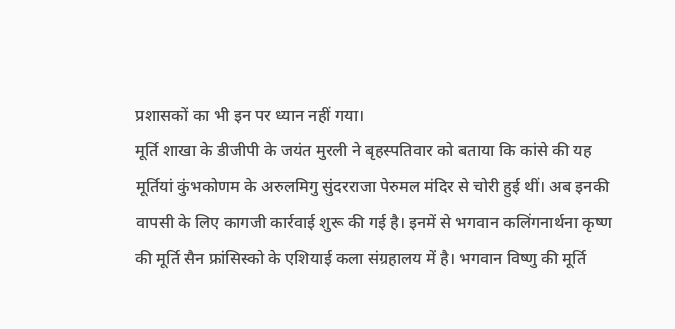प्रशासकों का भी इन पर ध्यान नहीं गया।
मूर्ति शाखा के डीजीपी के जयंत मुरली ने बृहस्पतिवार को बताया कि कांसे की यह मूर्तियां कुंभकोणम के अरुलमिगु सुंदरराजा पेरुमल मंदिर से चोरी हुई थीं। अब इनकी वापसी के लिए कागजी कार्रवाई शुरू की गई है। इनमें से भगवान कलिंगनार्थना कृष्ण की मूर्ति सैन फ्रांसिस्को के एशियाई कला संग्रहालय में है। भगवान विष्णु की मूर्ति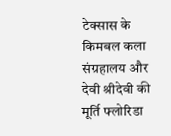टेक्सास के किमबल कला संग्रहालय और देवी श्रीदेवी की मूर्ति फ्लोरिडा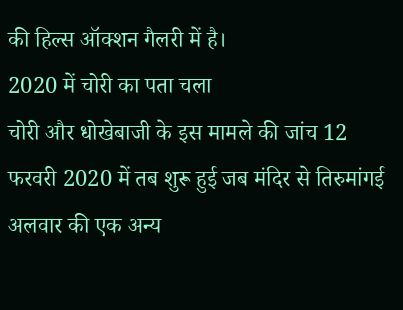की हिल्स ऑक्शन गैलरी में है।
2020 में चोरी का पता चला
चोरी और धोखेबाजी के इस मामले की जांच 12 फरवरी 2020 में तब शुरू हुई जब मंदिर से तिरुमांगई अलवार की एक अन्य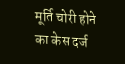मूर्ति चोरी होने का केस दर्ज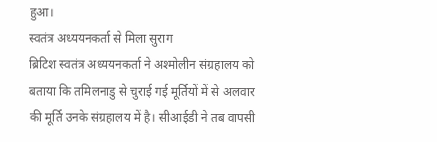हुआ।
स्वतंत्र अध्ययनकर्ता से मिला सुराग
ब्रिटिश स्वतंत्र अध्ययनकर्ता ने अश्मोलीन संग्रहालय को बताया कि तमिलनाडु से चुराई गई मूर्तियों में से अलवार की मूर्ति उनके संग्रहालय में है। सीआईडी ने तब वापसी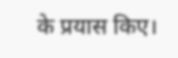के प्रयास किए।